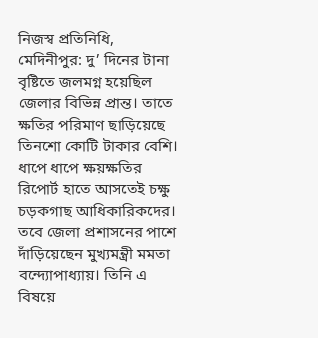নিজস্ব প্রতিনিধি, মেদিনীপুর: দু’ দিনের টানা বৃষ্টিতে জলমগ্ন হয়েছিল জেলার বিভিন্ন প্রান্ত। তাতে ক্ষতির পরিমাণ ছাড়িয়েছে তিনশো কোটি টাকার বেশি। ধাপে ধাপে ক্ষয়ক্ষতির রিপোর্ট হাতে আসতেই চক্ষু চড়কগাছ আধিকারিকদের। তবে জেলা প্রশাসনের পাশে দাঁড়িয়েছেন মুখ্যমন্ত্রী মমতা বন্দ্যোপাধ্যায়। তিনি এ বিষয়ে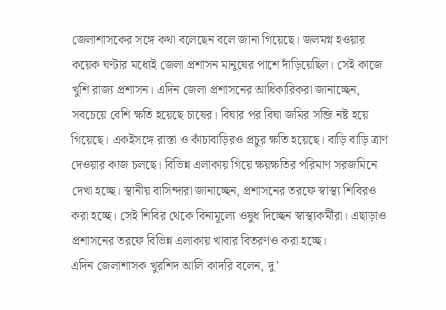জেলাশাসকের সঙ্গে কথা বলেছেন বলে জানা গিয়েছে। জলমগ্ন হওয়ার কয়েক ঘণ্টার মধ্যেই জেলা প্রশাসন মানুষের পাশে দাঁড়িয়েছিল। সেই কাজে খুশি রাজ্য প্রশাসন। এদিন জেলা প্রশাসনের আধিকারিকরা জানাচ্ছেন, সবচেয়ে বেশি ক্ষতি হয়েছে চাষের। বিঘার পর বিঘা জমির সব্জি নষ্ট হয়ে গিয়েছে। একইসঙ্গে রাস্তা ও কাঁচাবাড়িরও প্রচুর ক্ষতি হয়েছে। বাড়ি বাড়ি ত্রাণ দেওয়ার কাজ চলছে। বিভিন্ন এলাকায় গিয়ে ক্ষয়ক্ষতির পরিমাণ সরজমিনে দেখা হচ্ছে। স্থানীয় বাসিন্দারা জানাচ্ছেন, প্রশাসনের তরফে স্বাস্থ্য শিবিরও করা হচ্ছে। সেই শিবির থেকে বিনামূল্যে ওষুধ দিচ্ছেন স্বাস্থ্যকর্মীরা। এছাড়াও প্রশাসনের তরফে বিভিন্ন এলাকায় খাবার বিতরণও করা হচ্ছে।
এদিন জেলাশাসক খুরশিদ আলি কাদরি বলেন, দু’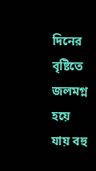দিনের বৃষ্টিতে জলমগ্ন হয়ে যায় বহু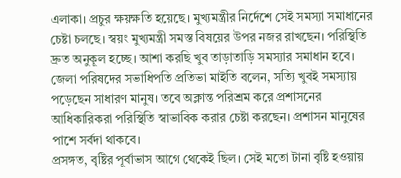এলাকা। প্রচুর ক্ষয়ক্ষতি হয়েছে। মুখ্যমন্ত্রীর নির্দেশে সেই সমস্যা সমাধানের চেষ্টা চলছে। স্বয়ং মুখ্যমন্ত্রী সমস্ত বিষয়ের উপর নজর রাখছেন। পরিস্থিতি দ্রুত অনুকূল হচ্ছে। আশা করছি খুব তাড়াতাড়ি সমস্যার সমাধান হবে।
জেলা পরিষদের সভাধিপতি প্রতিভা মাইতি বলেন, সত্যি খুবই সমস্যায় পড়েছেন সাধারণ মানুষ। তবে অক্লান্ত পরিশ্রম করে প্রশাসনের আধিকারিকরা পরিস্থিতি স্বাভাবিক করার চেষ্টা করছেন। প্রশাসন মানুষের পাশে সর্বদা থাকবে।
প্রসঙ্গত, বৃষ্টির পূর্বাভাস আগে থেকেই ছিল। সেই মতো টানা বৃষ্টি হওয়ায়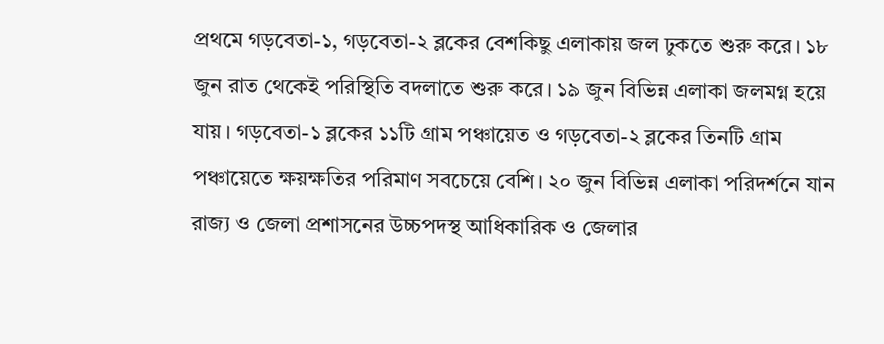প্রথমে গড়বেতা-১, গড়বেতা-২ ব্লকের বেশকিছু এলাকায় জল ঢুকতে শুরু করে। ১৮ জুন রাত থেকেই পরিস্থিতি বদলাতে শুরু করে। ১৯ জুন বিভিন্ন এলাকা জলমগ্ন হয়ে যায়। গড়বেতা-১ ব্লকের ১১টি গ্রাম পঞ্চায়েত ও গড়বেতা-২ ব্লকের তিনটি গ্রাম পঞ্চায়েতে ক্ষয়ক্ষতির পরিমাণ সবচেয়ে বেশি। ২০ জুন বিভিন্ন এলাকা পরিদর্শনে যান রাজ্য ও জেলা প্রশাসনের উচ্চপদস্থ আধিকারিক ও জেলার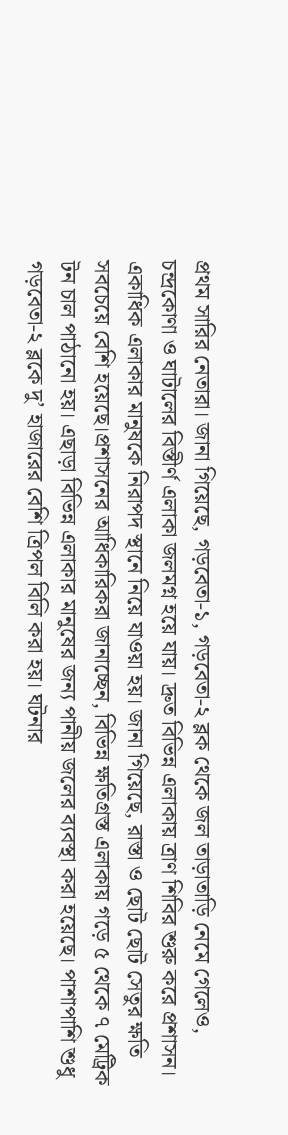প্রথম সারির নেতারা। জানা গিয়েছে, গড়বেতা-১, গড়বেতা-২ ব্লক থেকে জল তাড়াতাড়ি নেমে গেলেও, চন্দ্রকোণা ও ঘাটালের বিস্তীর্ণ এলাকা জলমগ্ন হয়ে যায়। দ্রুত বিভিন্ন এলাকায় ত্রাণ শিবির শুরু করে প্রশাসন। একাধিক এলাকার মানুষকে নিরাপদ স্থানে নিয়ে যাওয়া হয়। জানা গিয়েছে, রাস্তা ও ছোট ছোট সেতুর ক্ষতি সবচেয়ে বেশি হয়েছে।প্রশাসনের আধিকারিকরা জানাচ্ছেন, বিভিন্ন ক্ষতিগ্রস্ত এলাকায় গড়ে ৫ থেকে ৭ মেট্রিক টন চাল পাঠানো হয়। এছাড়া বিভিন্ন এলাকার মানুষের জন্য পানীয় জলের ব্যবস্থা করা হয়েছে। পাশাপাশি শুধু গড়বেতা-২ ব্লকে দু’ হাজারের বেশি ত্রিপল বিলি করা হয়। ঘটনার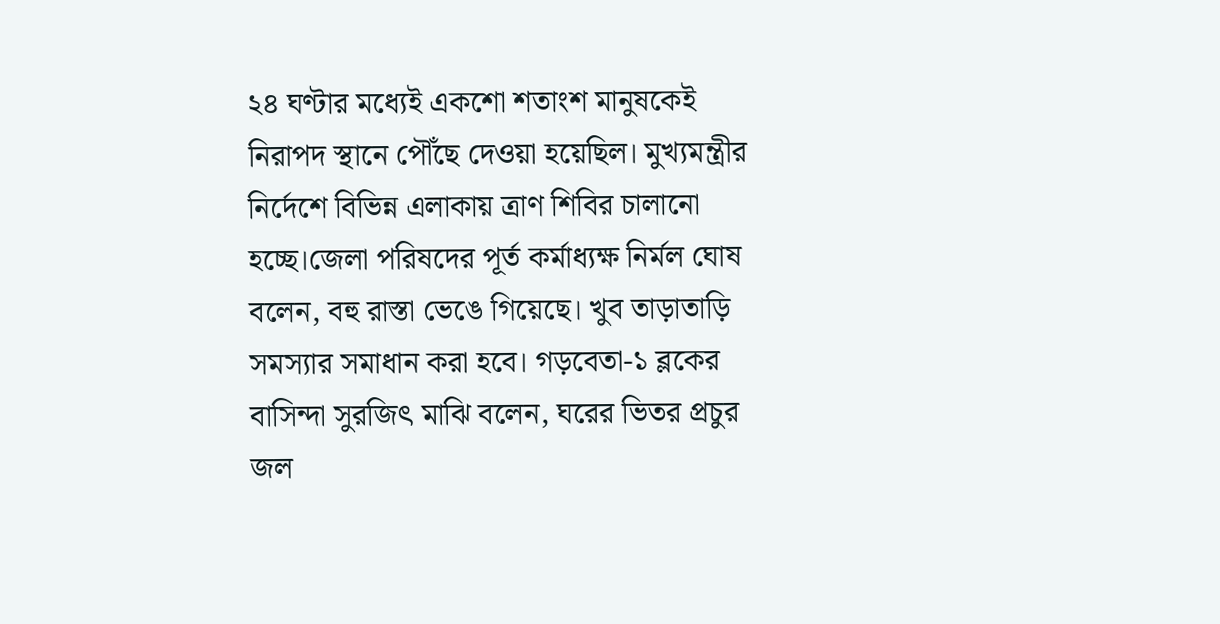২৪ ঘণ্টার মধ্যেই একশো শতাংশ মানুষকেই নিরাপদ স্থানে পৌঁছে দেওয়া হয়েছিল। মুখ্যমন্ত্রীর নির্দেশে বিভিন্ন এলাকায় ত্রাণ শিবির চালানো হচ্ছে।জেলা পরিষদের পূর্ত কর্মাধ্যক্ষ নির্মল ঘোষ বলেন, বহু রাস্তা ভেঙে গিয়েছে। খুব তাড়াতাড়ি সমস্যার সমাধান করা হবে। গড়বেতা-১ ব্লকের বাসিন্দা সুরজিৎ মাঝি বলেন, ঘরের ভিতর প্রচুর জল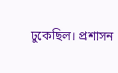ঢুকেছিল। প্রশাসন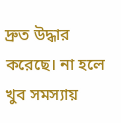দ্রুত উদ্ধার করেছে। না হলে খুব সমস্যায়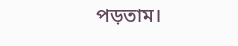পড়তাম।